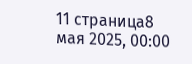11 страница8 мая 2025, 00:00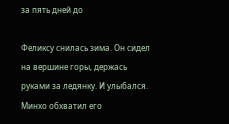за пять дней до

Феликсу снилась зима. Он сидел на вершине горы, держась руками за ледянку. И улыбался. Минхо обхватил его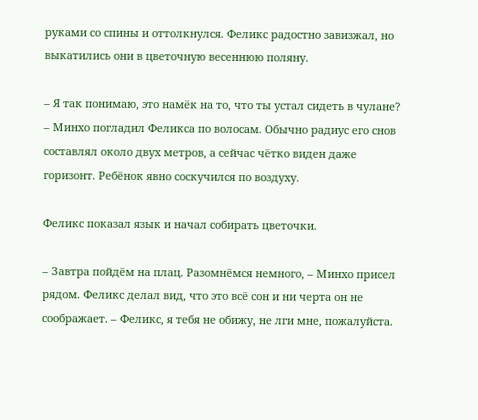руками со спины и оттолкнулся. Феликс радостно завизжал, но выкатились они в цветочную весеннюю поляну.

– Я так понимаю, это намёк на то, что ты устал сидеть в чулане? – Минхо погладил Феликса по волосам. Обычно радиус его снов составлял около двух метров, а сейчас чётко виден даже горизонт. Ребёнок явно соскучился по воздуху.

Феликс показал язык и начал собирать цветочки.

– Завтра пойдём на плац. Разомнёмся немного, – Минхо присел рядом. Феликс делал вид, что это всё сон и ни черта он не соображает. – Феликс, я тебя не обижу, не лги мне, пожалуйста.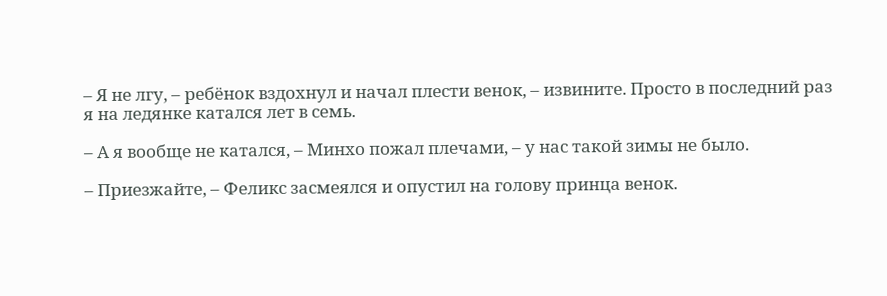– Я не лгу, – ребёнок вздохнул и начал плести венок, – извините. Просто в последний раз я на ледянке катался лет в семь.

– А я вообще не катался, – Минхо пожал плечами, – у нас такой зимы не было.

– Приезжайте, – Феликс засмеялся и опустил на голову принца венок.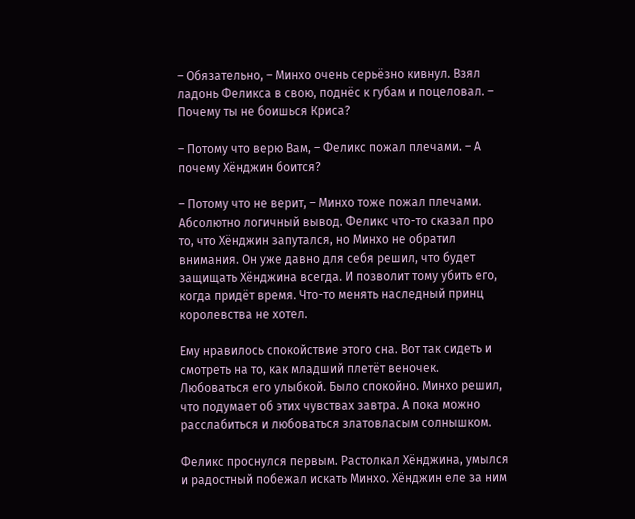– Обязательно, – Минхо очень серьёзно кивнул. Взял ладонь Феликса в свою, поднёс к губам и поцеловал. – Почему ты не боишься Криса?

– Потому что верю Вам, – Феликс пожал плечами. – А почему Хёнджин боится?

– Потому что не верит, – Минхо тоже пожал плечами. Абсолютно логичный вывод. Феликс что-то сказал про то, что Хёнджин запутался, но Минхо не обратил внимания. Он уже давно для себя решил, что будет защищать Хёнджина всегда. И позволит тому убить его, когда придёт время. Что-то менять наследный принц королевства не хотел.

Ему нравилось спокойствие этого сна. Вот так сидеть и смотреть на то, как младший плетёт веночек. Любоваться его улыбкой. Было спокойно. Минхо решил, что подумает об этих чувствах завтра. А пока можно расслабиться и любоваться златовласым солнышком.

Феликс проснулся первым. Растолкал Хёнджина, умылся и радостный побежал искать Минхо. Хёнджин еле за ним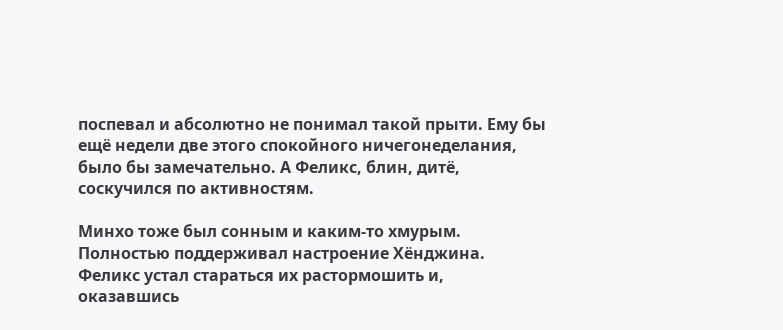поспевал и абсолютно не понимал такой прыти. Ему бы ещё недели две этого спокойного ничегонеделания, было бы замечательно. А Феликс, блин, дитё, соскучился по активностям.

Минхо тоже был сонным и каким-то хмурым. Полностью поддерживал настроение Хёнджина. Феликс устал стараться их растормошить и, оказавшись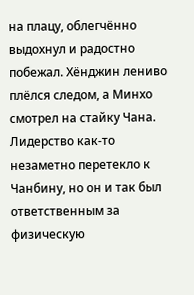на плацу, облегчённо выдохнул и радостно побежал. Хёнджин лениво плёлся следом, а Минхо смотрел на стайку Чана. Лидерство как-то незаметно перетекло к Чанбину, но он и так был ответственным за физическую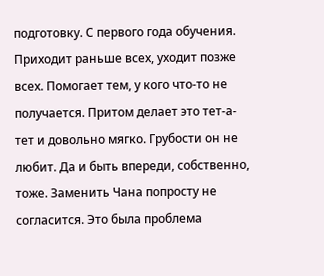подготовку. С первого года обучения. Приходит раньше всех, уходит позже всех. Помогает тем, у кого что-то не получается. Притом делает это тет-а-тет и довольно мягко. Грубости он не любит. Да и быть впереди, собственно, тоже. Заменить Чана попросту не согласится. Это была проблема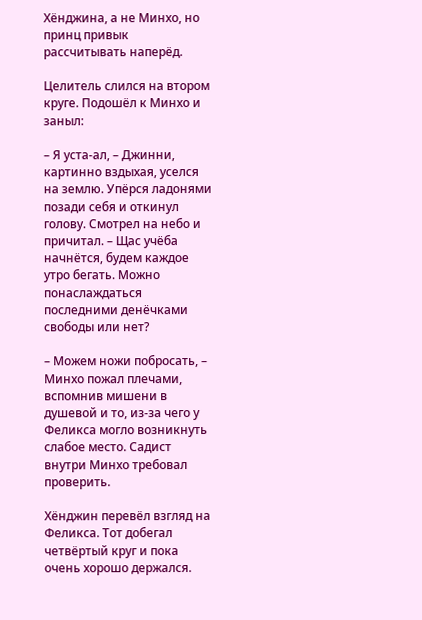Хёнджина, а не Минхо, но принц привык рассчитывать наперёд.

Целитель слился на втором круге. Подошёл к Минхо и заныл:

– Я уста-ал, – Джинни, картинно вздыхая, уселся на землю. Упёрся ладонями позади себя и откинул голову. Смотрел на небо и причитал. – Щас учёба начнётся, будем каждое утро бегать. Можно понаслаждаться последними денёчками свободы или нет?

– Можем ножи побросать, – Минхо пожал плечами, вспомнив мишени в душевой и то, из-за чего у Феликса могло возникнуть слабое место. Садист внутри Минхо требовал проверить.

Хёнджин перевёл взгляд на Феликса. Тот добегал четвёртый круг и пока очень хорошо держался.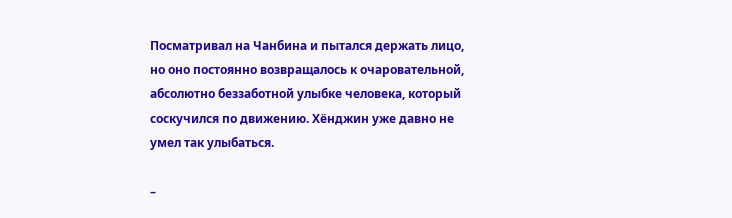Посматривал на Чанбина и пытался держать лицо, но оно постоянно возвращалось к очаровательной, абсолютно беззаботной улыбке человека, который соскучился по движению. Хёнджин уже давно не умел так улыбаться.

–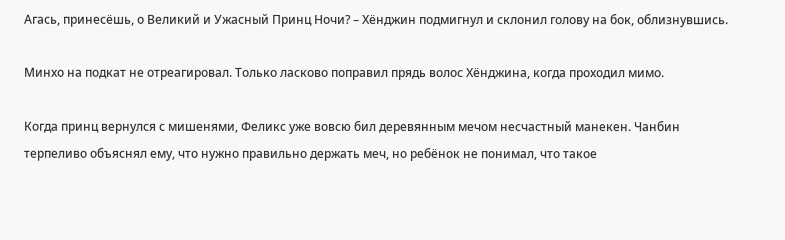Агась, принесёшь, о Великий и Ужасный Принц Ночи? – Хёнджин подмигнул и склонил голову на бок, облизнувшись.

Минхо на подкат не отреагировал. Только ласково поправил прядь волос Хёнджина, когда проходил мимо.

Когда принц вернулся с мишенями, Феликс уже вовсю бил деревянным мечом несчастный манекен. Чанбин терпеливо объяснял ему, что нужно правильно держать меч, но ребёнок не понимал, что такое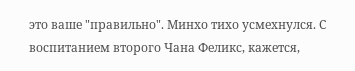это ваше "правильно". Минхо тихо усмехнулся. С воспитанием второго Чана Феликс, кажется,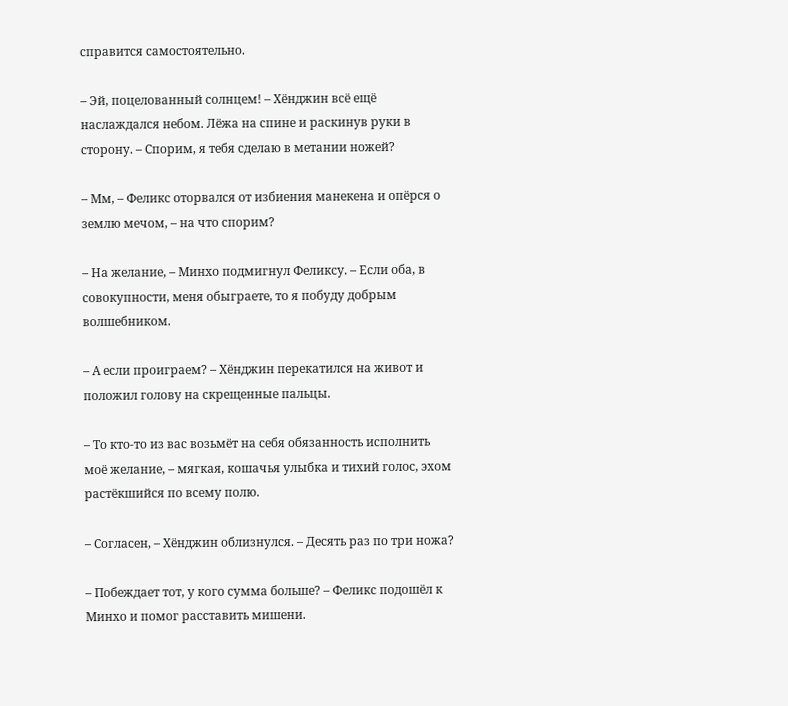справится самостоятельно.

– Эй, поцелованный солнцем! – Хёнджин всё ещё наслаждался небом. Лёжа на спине и раскинув руки в сторону. – Спорим, я тебя сделаю в метании ножей?

– Мм, – Феликс оторвался от избиения манекена и опёрся о землю мечом, – на что спорим?

– На желание, – Минхо подмигнул Феликсу. – Если оба, в совокупности, меня обыграете, то я побуду добрым волшебником.

– А если проиграем? – Хёнджин перекатился на живот и положил голову на скрещенные пальцы.

– То кто-то из вас возьмёт на себя обязанность исполнить моё желание, – мягкая, кошачья улыбка и тихий голос, эхом растёкшийся по всему полю.

– Согласен, – Хёнджин облизнулся. – Десять раз по три ножа?

– Побеждает тот, у кого сумма больше? – Феликс подошёл к Минхо и помог расставить мишени.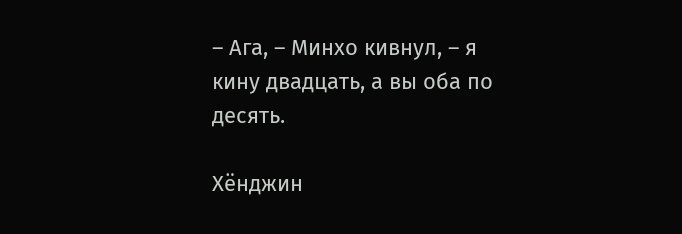– Ага, – Минхо кивнул, – я кину двадцать, а вы оба по десять.

Хёнджин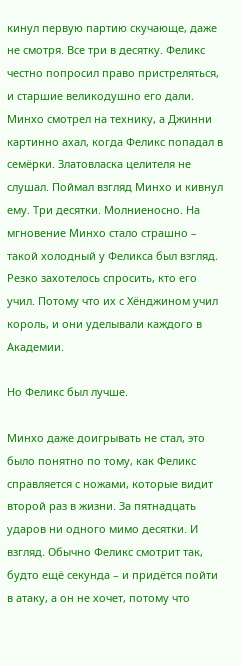кинул первую партию скучающе, даже не смотря. Все три в десятку. Феликс честно попросил право пристреляться, и старшие великодушно его дали. Минхо смотрел на технику, а Джинни картинно ахал, когда Феликс попадал в семёрки. Златовласка целителя не слушал. Поймал взгляд Минхо и кивнул ему. Три десятки. Молниеносно. На мгновение Минхо стало страшно – такой холодный у Феликса был взгляд. Резко захотелось спросить, кто его учил. Потому что их с Хёнджином учил король, и они уделывали каждого в Академии.

Но Феликс был лучше.

Минхо даже доигрывать не стал, это было понятно по тому, как Феликс справляется с ножами, которые видит второй раз в жизни. За пятнадцать ударов ни одного мимо десятки. И взгляд. Обычно Феликс смотрит так, будто ещё секунда – и придётся пойти в атаку, а он не хочет, потому что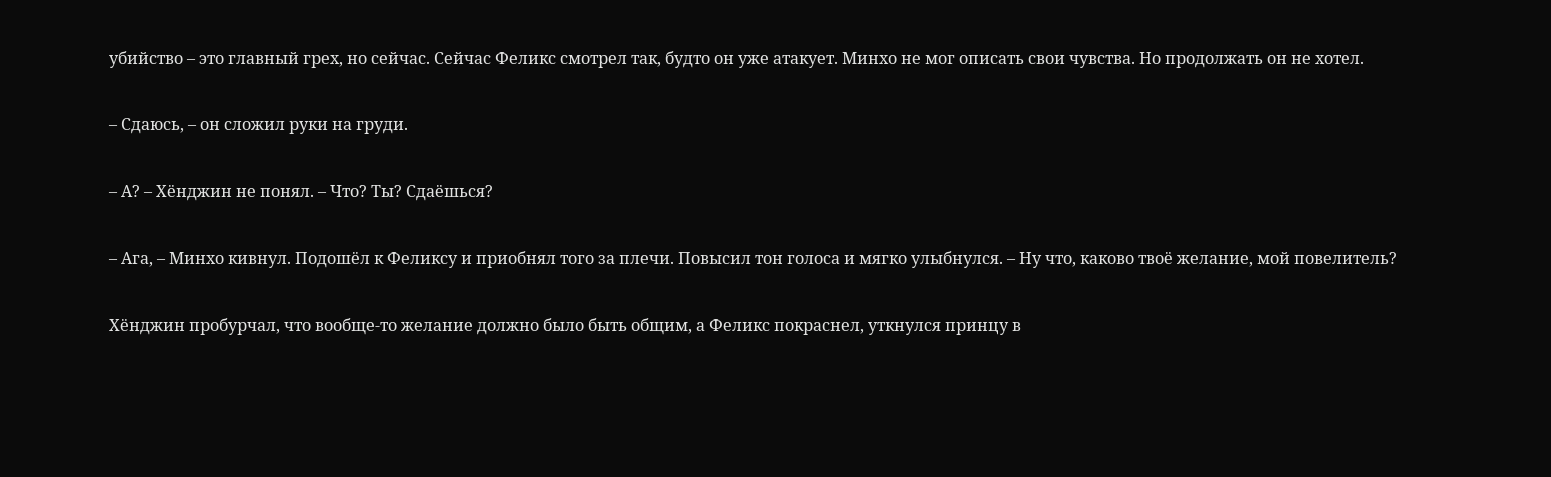убийство – это главный грех, но сейчас. Сейчас Феликс смотрел так, будто он уже атакует. Минхо не мог описать свои чувства. Но продолжать он не хотел.

– Сдаюсь, – он сложил руки на груди.

– А? – Хёнджин не понял. – Что? Ты? Сдаёшься?

– Ага, – Минхо кивнул. Подошёл к Феликсу и приобнял того за плечи. Повысил тон голоса и мягко улыбнулся. – Ну что, каково твоё желание, мой повелитель?

Хёнджин пробурчал, что вообще-то желание должно было быть общим, а Феликс покраснел, уткнулся принцу в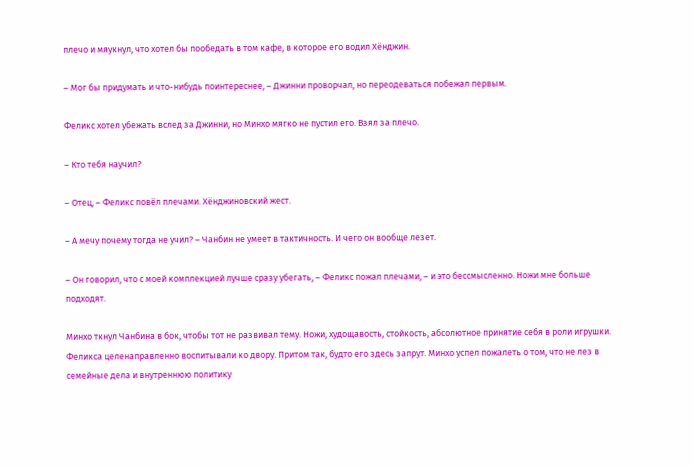плечо и мяукнул, что хотел бы пообедать в том кафе, в которое его водил Хёнджин.

– Мог бы придумать и что-нибудь поинтереснее, – Джинни проворчал, но переодеваться побежал первым.

Феликс хотел убежать вслед за Джинни, но Минхо мягко не пустил его. Взял за плечо.

– Кто тебя научил?

– Отец, – Феликс повёл плечами. Хёнджиновский жест.

– А мечу почему тогда не учил? – Чанбин не умеет в тактичность. И чего он вообще лезет.

– Он говорил, что с моей комплекцией лучше сразу убегать, – Феликс пожал плечами, – и это бессмысленно. Ножи мне больше подходят.

Минхо ткнул Чанбина в бок, чтобы тот не развивал тему. Ножи, худощавость, стойкость, абсолютное принятие себя в роли игрушки. Феликса целенаправленно воспитывали ко двору. Притом так, будто его здесь запрут. Минхо успел пожалеть о том, что не лез в семейные дела и внутреннюю политику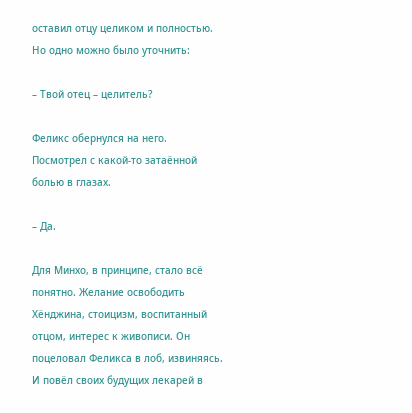оставил отцу целиком и полностью. Но одно можно было уточнить:

– Твой отец – целитель?

Феликс обернулся на него. Посмотрел с какой-то затаённой болью в глазах.

– Да.

Для Минхо, в принципе, стало всё понятно. Желание освободить Хёнджина, стоицизм, воспитанный отцом, интерес к живописи. Он поцеловал Феликса в лоб, извиняясь. И повёл своих будущих лекарей в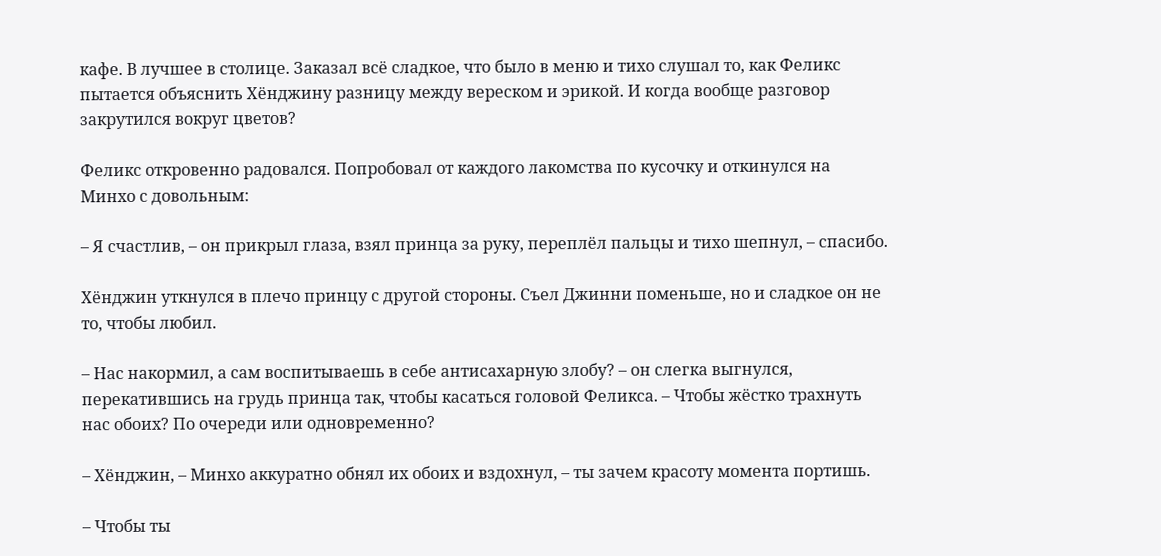кафе. В лучшее в столице. Заказал всё сладкое, что было в меню и тихо слушал то, как Феликс пытается объяснить Хёнджину разницу между вереском и эрикой. И когда вообще разговор закрутился вокруг цветов?

Феликс откровенно радовался. Попробовал от каждого лакомства по кусочку и откинулся на Минхо с довольным:

– Я счастлив, – он прикрыл глаза, взял принца за руку, переплёл пальцы и тихо шепнул, – спасибо.

Хёнджин уткнулся в плечо принцу с другой стороны. Съел Джинни поменьше, но и сладкое он не то, чтобы любил.

– Нас накормил, а сам воспитываешь в себе антисахарную злобу? – он слегка выгнулся, перекатившись на грудь принца так, чтобы касаться головой Феликса. – Чтобы жёстко трахнуть нас обоих? По очереди или одновременно?

– Хёнджин, – Минхо аккуратно обнял их обоих и вздохнул, – ты зачем красоту момента портишь.

– Чтобы ты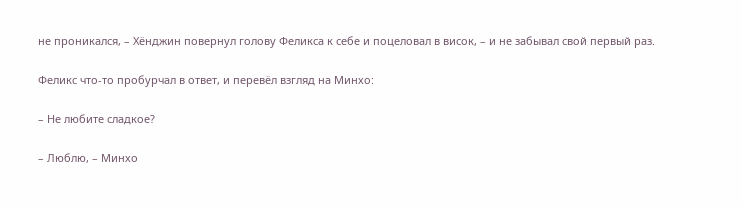не проникался, – Хёнджин повернул голову Феликса к себе и поцеловал в висок, – и не забывал свой первый раз.

Феликс что-то пробурчал в ответ, и перевёл взгляд на Минхо:

– Не любите сладкое?

– Люблю, – Минхо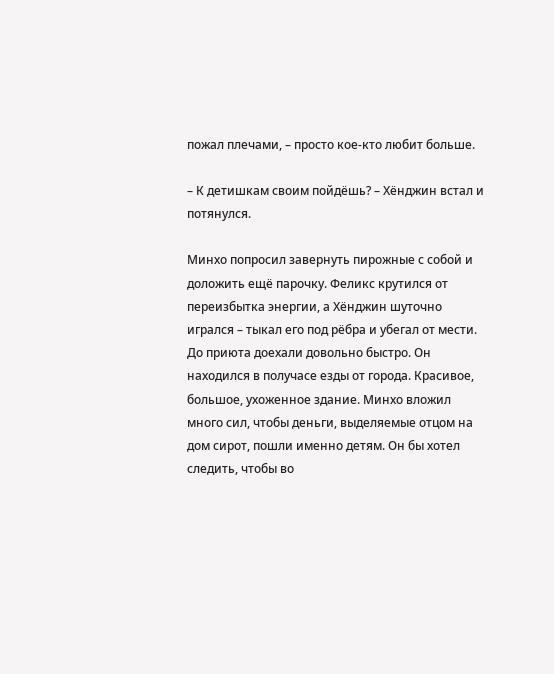пожал плечами, – просто кое-кто любит больше.

– К детишкам своим пойдёшь? – Хёнджин встал и потянулся.

Минхо попросил завернуть пирожные с собой и доложить ещё парочку. Феликс крутился от переизбытка энергии, а Хёнджин шуточно игрался – тыкал его под рёбра и убегал от мести. До приюта доехали довольно быстро. Он находился в получасе езды от города. Красивое, большое, ухоженное здание. Минхо вложил много сил, чтобы деньги, выделяемые отцом на дом сирот, пошли именно детям. Он бы хотел следить, чтобы во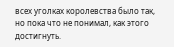всех уголках королевства было так, но пока что не понимал, как этого достигнуть.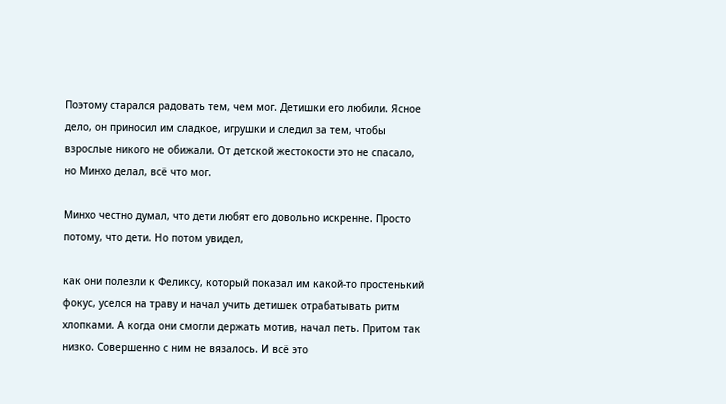Поэтому старался радовать тем, чем мог. Детишки его любили. Ясное дело, он приносил им сладкое, игрушки и следил за тем, чтобы взрослые никого не обижали. От детской жестокости это не спасало, но Минхо делал, всё что мог.

Минхо честно думал, что дети любят его довольно искренне. Просто потому, что дети. Но потом увидел,

как они полезли к Феликсу, который показал им какой-то простенький фокус, уселся на траву и начал учить детишек отрабатывать ритм хлопками. А когда они смогли держать мотив, начал петь. Притом так низко. Совершенно с ним не вязалось. И всё это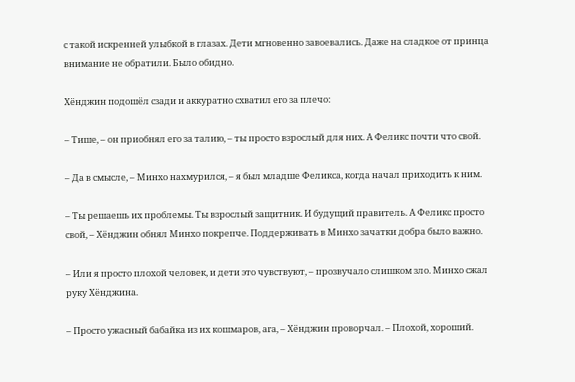с такой искренней улыбкой в глазах. Дети мгновенно завоевались. Даже на сладкое от принца внимание не обратили. Было обидно.

Хёнджин подошёл сзади и аккуратно схватил его за плечо:

– Тише, – он приобнял его за талию, – ты просто взрослый для них. А Феликс почти что свой.

– Да в смысле, – Минхо нахмурился, – я был младше Феликса, когда начал приходить к ним.

– Ты решаешь их проблемы. Ты взрослый защитник. И будущий правитель. А Феликс просто свой, – Хёнджин обнял Минхо покрепче. Поддерживать в Минхо зачатки добра было важно.

– Или я просто плохой человек, и дети это чувствуют, – прозвучало слишком зло. Минхо сжал руку Хёнджина.

– Просто ужасный бабайка из их кошмаров, ага, – Хёнджин проворчал. – Плохой, хороший.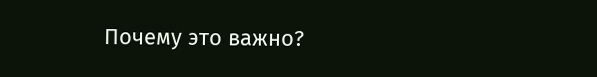Почему это важно?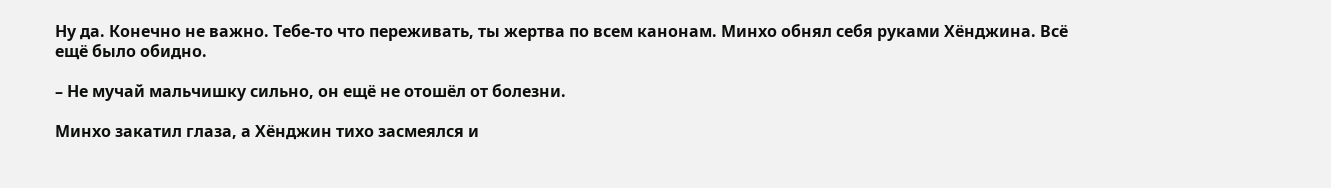Ну да. Конечно не важно. Тебе-то что переживать, ты жертва по всем канонам. Минхо обнял себя руками Хёнджина. Всё ещё было обидно.

– Не мучай мальчишку сильно, он ещё не отошёл от болезни.

Минхо закатил глаза, а Хёнджин тихо засмеялся и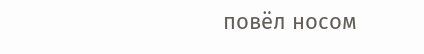повёл носом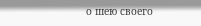о шею своего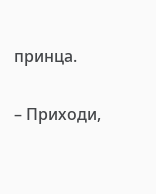принца.

– Приходи,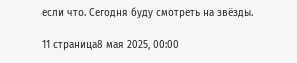если что. Сегодня буду смотреть на звёзды.

11 страница8 мая 2025, 00:00